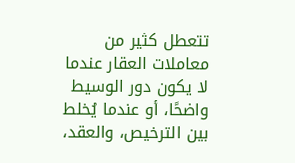تتعطل كثير من معاملات العقار عندما لا يكون دور الوسيط واضحًا، أو عندما يُخلط بين الترخيص، والعقد،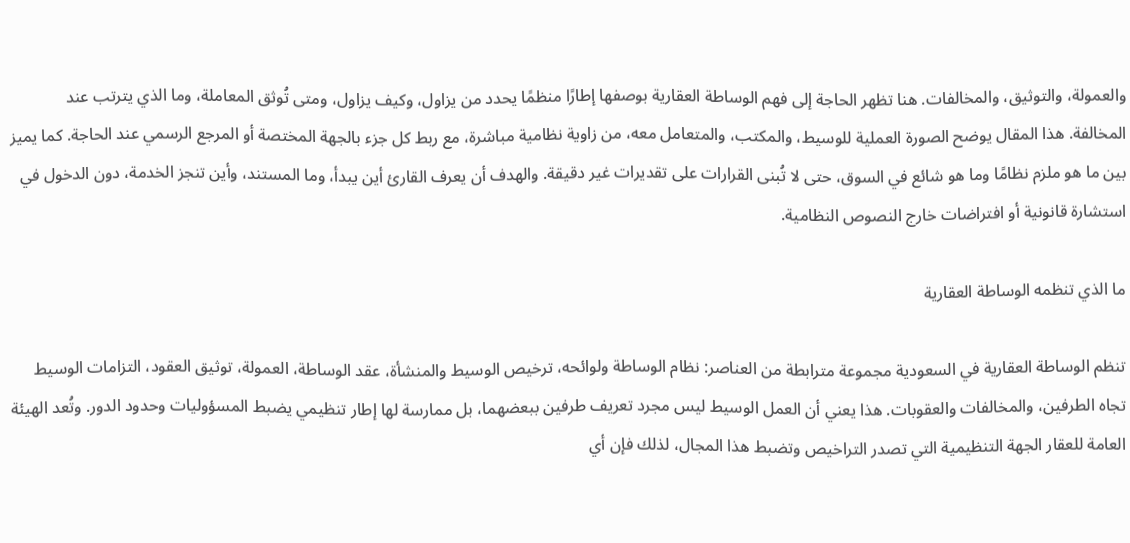والعمولة، والتوثيق، والمخالفات. هنا تظهر الحاجة إلى فهم الوساطة العقارية بوصفها إطارًا منظمًا يحدد من يزاول، وكيف يزاول، ومتى تُوثق المعاملة، وما الذي يترتب عند المخالفة. هذا المقال يوضح الصورة العملية للوسيط، والمكتب، والمتعامل معه، من زاوية نظامية مباشرة، مع ربط كل جزء بالجهة المختصة أو المرجع الرسمي عند الحاجة. كما يميز بين ما هو ملزم نظامًا وما هو شائع في السوق، حتى لا تُبنى القرارات على تقديرات غير دقيقة. والهدف أن يعرف القارئ أين يبدأ، وما المستند، وأين تنجز الخدمة، دون الدخول في استشارة قانونية أو افتراضات خارج النصوص النظامية.

ما الذي تنظمه الوساطة العقارية

تنظم الوساطة العقارية في السعودية مجموعة مترابطة من العناصر: نظام الوساطة ولوائحه، ترخيص الوسيط والمنشأة، عقد الوساطة، العمولة، توثيق العقود، التزامات الوسيط تجاه الطرفين، والمخالفات والعقوبات. هذا يعني أن العمل الوسيط ليس مجرد تعريف طرفين ببعضهما، بل ممارسة لها إطار تنظيمي يضبط المسؤوليات وحدود الدور. وتُعد الهيئة العامة للعقار الجهة التنظيمية التي تصدر التراخيص وتضبط هذا المجال، لذلك فإن أي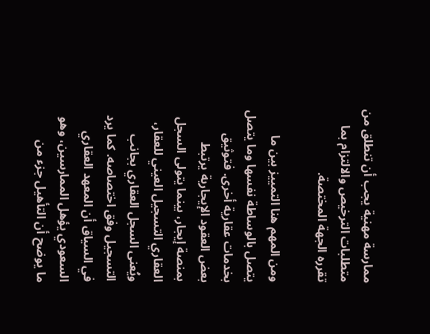ممارسة مهنية يجب أن تنطلق من متطلبات الترخيص والالتزام بما تقرره الجهة المختصة.

ومن المهم هنا التمييز بين ما يتصل بالوساطة نفسها وما يتصل بخدمات عقارية أخرى. فتوثيق بعض العقود الإيجارية يرتبط بمنصة إيجار، بينما يتولى السجل العقاري التسجيل العيني للعقار، ويُعنى السجل العقاري بجانب التسجيل وفق اختصاصه. كما يرد في السياق أن المعهد العقاري السعودي يؤهل الممارسين، وهو ما يوضح أن التأهيل جزء من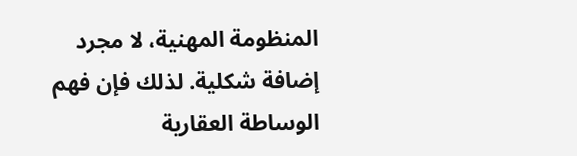المنظومة المهنية، لا مجرد إضافة شكلية. لذلك فإن فهم الوساطة العقارية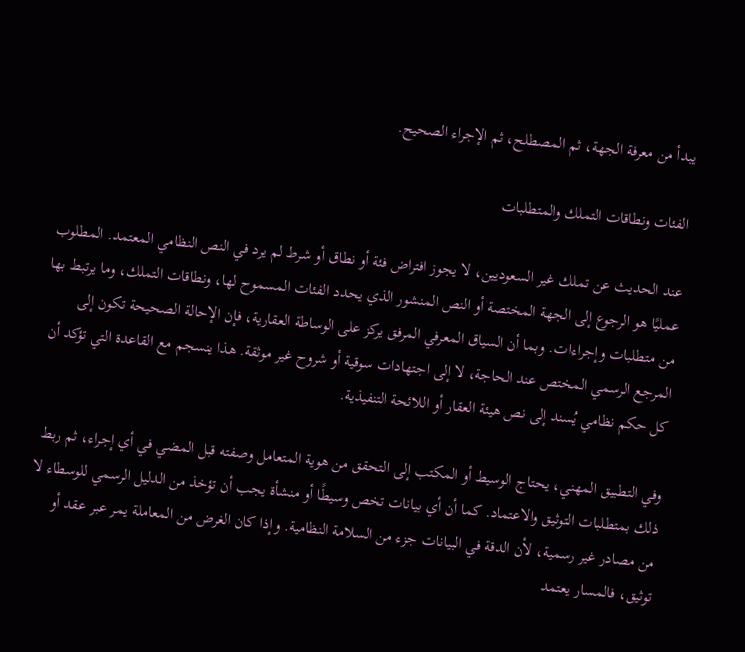يبدأ من معرفة الجهة، ثم المصطلح، ثم الإجراء الصحيح.

الفئات ونطاقات التملك والمتطلبات

عند الحديث عن تملك غير السعوديين، لا يجوز افتراض فئة أو نطاق أو شرط لم يرد في النص النظامي المعتمد. المطلوب عمليًا هو الرجوع إلى الجهة المختصة أو النص المنشور الذي يحدد الفئات المسموح لها، ونطاقات التملك، وما يرتبط بها من متطلبات وإجراءات. وبما أن السياق المعرفي المرفق يركز على الوساطة العقارية، فإن الإحالة الصحيحة تكون إلى المرجع الرسمي المختص عند الحاجة، لا إلى اجتهادات سوقية أو شروح غير موثقة. هذا ينسجم مع القاعدة التي تؤكد أن كل حكم نظامي يُسند إلى نص هيئة العقار أو اللائحة التنفيذية.

وفي التطبيق المهني، يحتاج الوسيط أو المكتب إلى التحقق من هوية المتعامل وصفته قبل المضي في أي إجراء، ثم ربط ذلك بمتطلبات التوثيق والاعتماد. كما أن أي بيانات تخص وسيطًا أو منشأة يجب أن تؤخذ من الدليل الرسمي للوسطاء لا من مصادر غير رسمية، لأن الدقة في البيانات جزء من السلامة النظامية. وإذا كان الغرض من المعاملة يمر عبر عقد أو توثيق، فالمسار يعتمد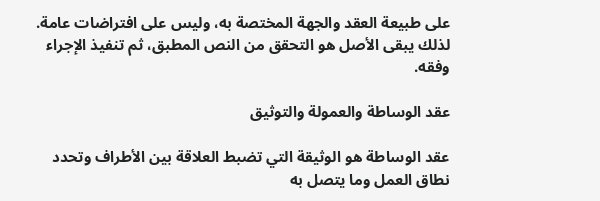على طبيعة العقد والجهة المختصة به، وليس على افتراضات عامة. لذلك يبقى الأصل هو التحقق من النص المطبق، ثم تنفيذ الإجراء وفقه.

عقد الوساطة والعمولة والتوثيق

عقد الوساطة هو الوثيقة التي تضبط العلاقة بين الأطراف وتحدد نطاق العمل وما يتصل به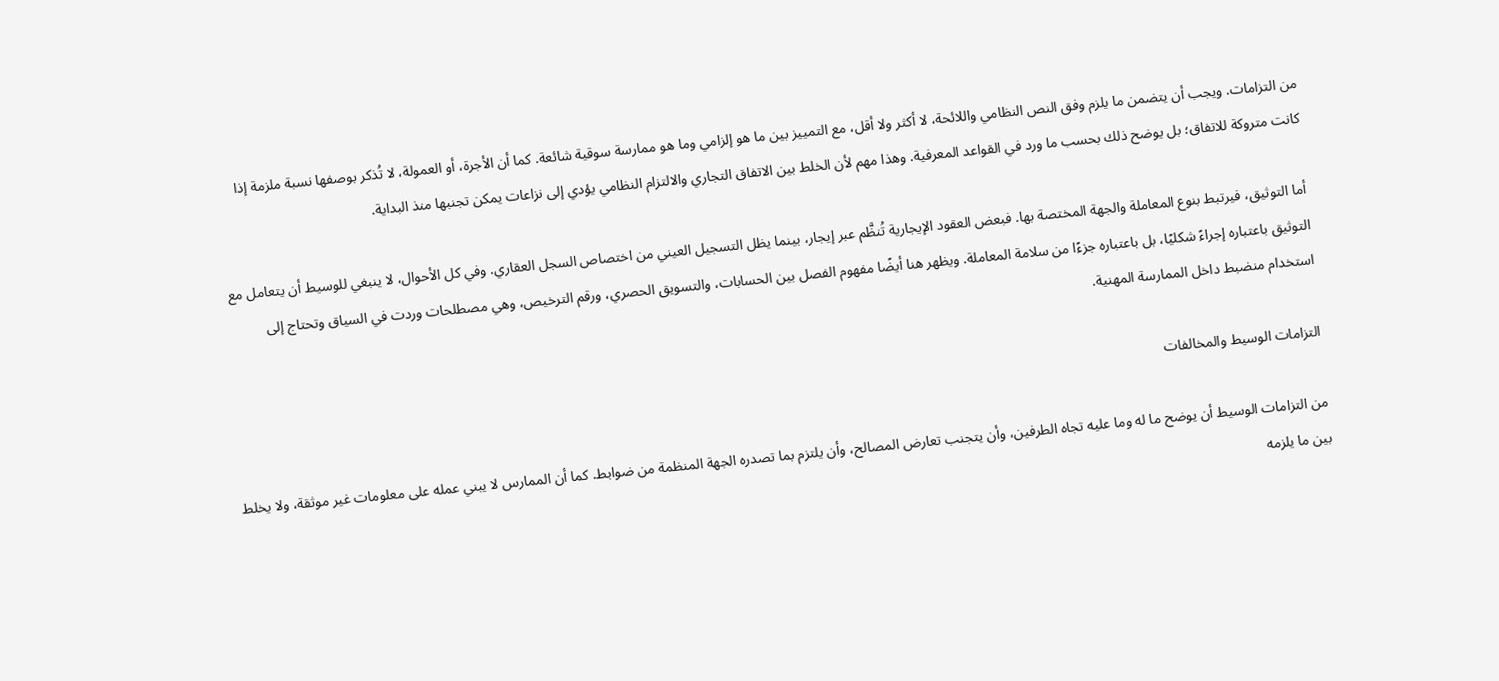من التزامات. ويجب أن يتضمن ما يلزم وفق النص النظامي واللائحة، لا أكثر ولا أقل، مع التمييز بين ما هو إلزامي وما هو ممارسة سوقية شائعة. كما أن الأجرة، أو العمولة، لا تُذكر بوصفها نسبة ملزمة إذا كانت متروكة للاتفاق؛ بل يوضح ذلك بحسب ما ورد في القواعد المعرفية. وهذا مهم لأن الخلط بين الاتفاق التجاري والالتزام النظامي يؤدي إلى نزاعات يمكن تجنبها منذ البداية.

أما التوثيق، فيرتبط بنوع المعاملة والجهة المختصة بها. فبعض العقود الإيجارية تُنظَّم عبر إيجار، بينما يظل التسجيل العيني من اختصاص السجل العقاري. وفي كل الأحوال، لا ينبغي للوسيط أن يتعامل مع التوثيق باعتباره إجراءً شكليًا، بل باعتباره جزءًا من سلامة المعاملة. ويظهر هنا أيضًا مفهوم الفصل بين الحسابات، والتسويق الحصري، ورقم الترخيص، وهي مصطلحات وردت في السياق وتحتاج إلى استخدام منضبط داخل الممارسة المهنية.

التزامات الوسيط والمخالفات

من التزامات الوسيط أن يوضح ما له وما عليه تجاه الطرفين، وأن يتجنب تعارض المصالح، وأن يلتزم بما تصدره الجهة المنظمة من ضوابط. كما أن الممارس لا يبني عمله على معلومات غير موثقة، ولا يخلط بين ما يلزمه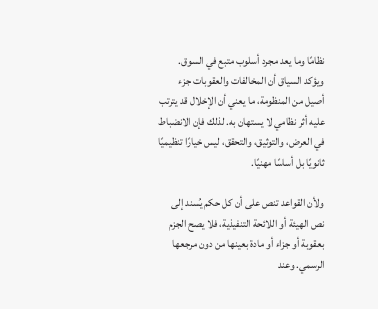نظامًا وما يعد مجرد أسلوب متبع في السوق. ويؤكد السياق أن المخالفات والعقوبات جزء أصيل من المنظومة، ما يعني أن الإخلال قد يترتب عليه أثر نظامي لا يستهان به. لذلك فإن الانضباط في العرض، والتوثيق، والتحقق، ليس خيارًا تنظيميًا ثانويًا بل أساسًا مهنيًا.

ولأن القواعد تنص على أن كل حكم يُسند إلى نص الهيئة أو اللائحة التنفيذية، فلا يصح الجزم بعقوبة أو جزاء أو مادة بعينها من دون مرجعها الرسمي. وعند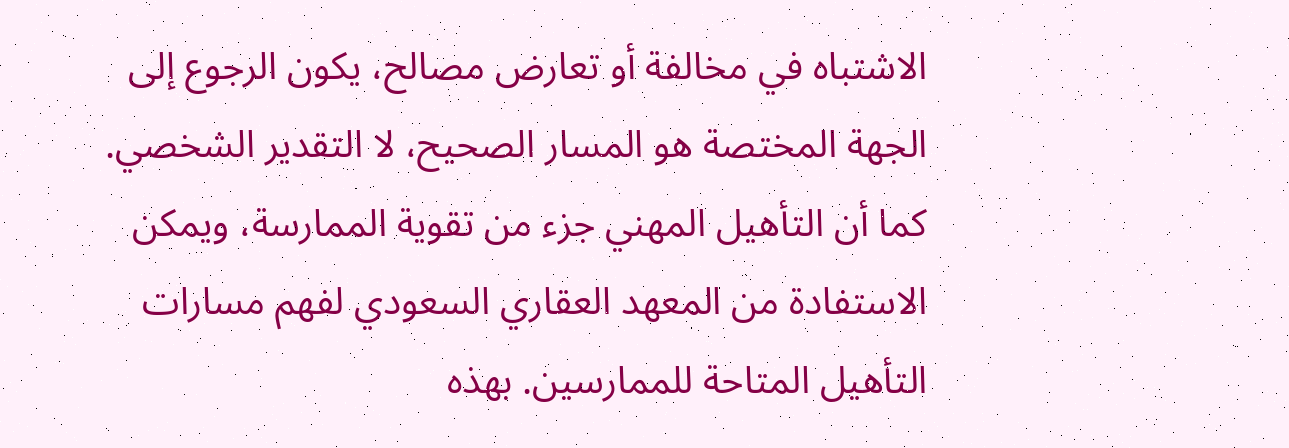الاشتباه في مخالفة أو تعارض مصالح، يكون الرجوع إلى الجهة المختصة هو المسار الصحيح، لا التقدير الشخصي. كما أن التأهيل المهني جزء من تقوية الممارسة، ويمكن الاستفادة من المعهد العقاري السعودي لفهم مسارات التأهيل المتاحة للممارسين. بهذه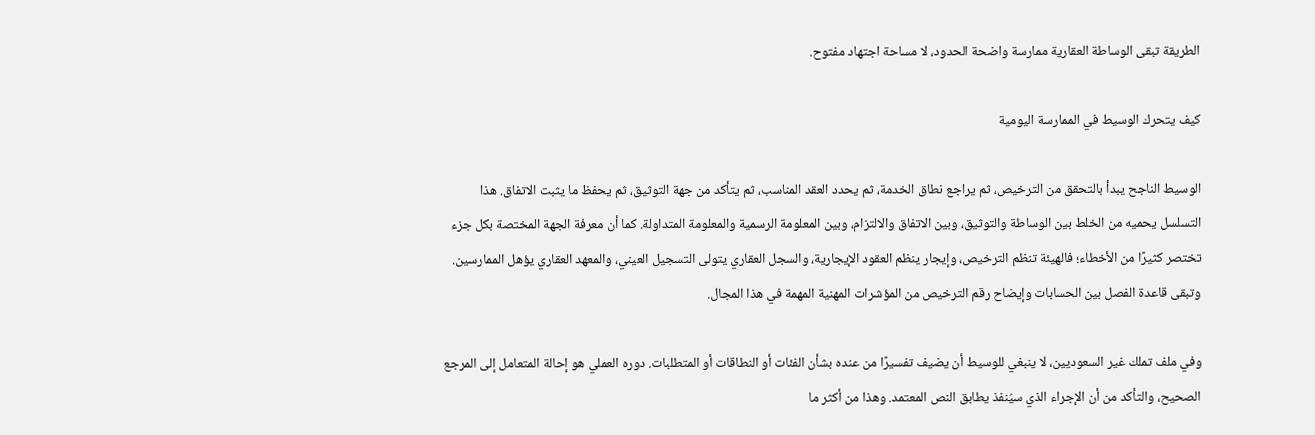الطريقة تبقى الوساطة العقارية ممارسة واضحة الحدود، لا مساحة اجتهاد مفتوح.

كيف يتحرك الوسيط في الممارسة اليومية

الوسيط الناجح يبدأ بالتحقق من الترخيص، ثم يراجع نطاق الخدمة، ثم يحدد العقد المناسب، ثم يتأكد من جهة التوثيق، ثم يحفظ ما يثبت الاتفاق. هذا التسلسل يحميه من الخلط بين الوساطة والتوثيق، وبين الاتفاق والالتزام، وبين المعلومة الرسمية والمعلومة المتداولة. كما أن معرفة الجهة المختصة بكل جزء تختصر كثيرًا من الأخطاء؛ فالهيئة تنظم الترخيص، وإيجار ينظم العقود الإيجارية، والسجل العقاري يتولى التسجيل العيني، والمعهد العقاري يؤهل الممارسين. وتبقى قاعدة الفصل بين الحسابات وإيضاح رقم الترخيص من المؤشرات المهنية المهمة في هذا المجال.

وفي ملف تملك غير السعوديين، لا ينبغي للوسيط أن يضيف تفسيرًا من عنده بشأن الفئات أو النطاقات أو المتطلبات. دوره العملي هو إحالة المتعامل إلى المرجع الصحيح، والتأكد من أن الإجراء الذي سيُنفذ يطابق النص المعتمد. وهذا من أكثر ما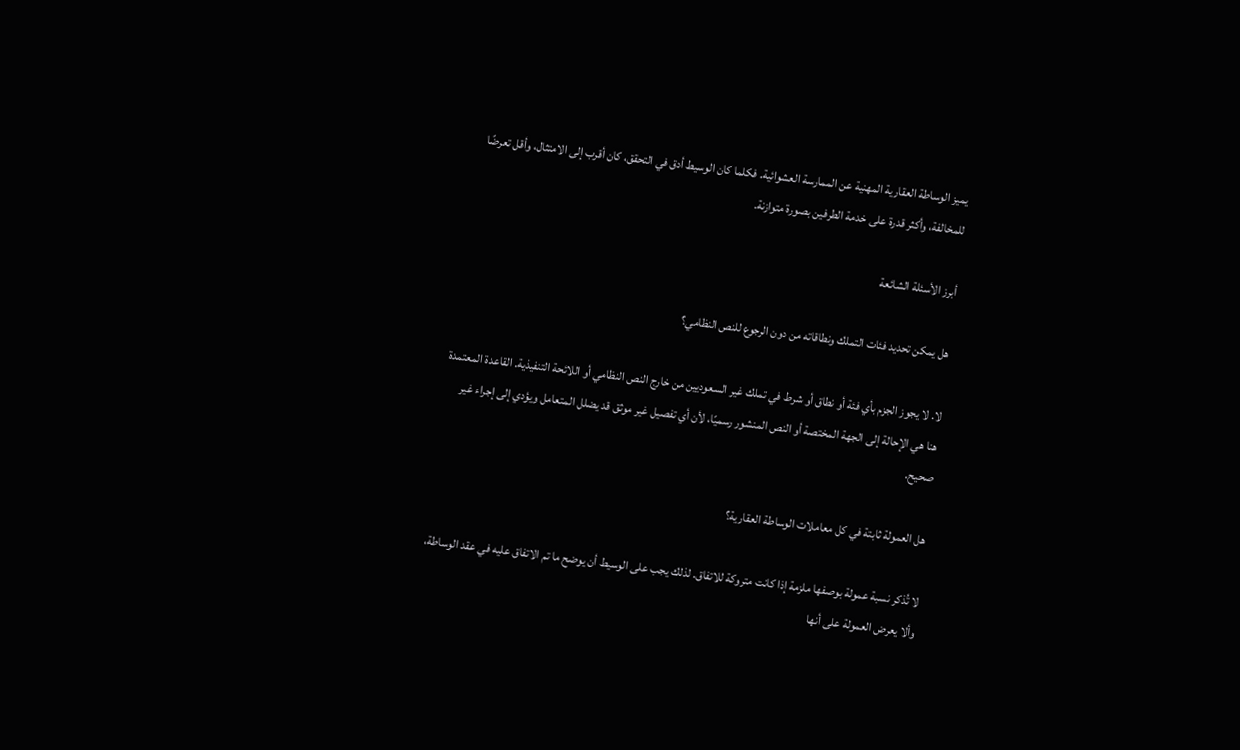يميز الوساطة العقارية المهنية عن الممارسة العشوائية. فكلما كان الوسيط أدق في التحقق، كان أقرب إلى الامتثال، وأقل تعرضًا للمخالفة، وأكثر قدرة على خدمة الطرفين بصورة متوازنة.

أبرز الأسئلة الشائعة

هل يمكن تحديد فئات التملك ونطاقاته من دون الرجوع للنص النظامي؟

لا. لا يجوز الجزم بأي فئة أو نطاق أو شرط في تملك غير السعوديين من خارج النص النظامي أو اللائحة التنفيذية. القاعدة المعتمدة هنا هي الإحالة إلى الجهة المختصة أو النص المنشور رسميًا، لأن أي تفصيل غير موثق قد يضلل المتعامل ويؤدي إلى إجراء غير صحيح.

هل العمولة ثابتة في كل معاملات الوساطة العقارية؟

لا تُذكر نسبة عمولة بوصفها ملزمة إذا كانت متروكة للاتفاق. لذلك يجب على الوسيط أن يوضح ما تم الاتفاق عليه في عقد الوساطة، وألا يعرض العمولة على أنها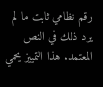رقم نظامي ثابت ما لم يرد ذلك في النص المعتمد. هذا التمييز يحمي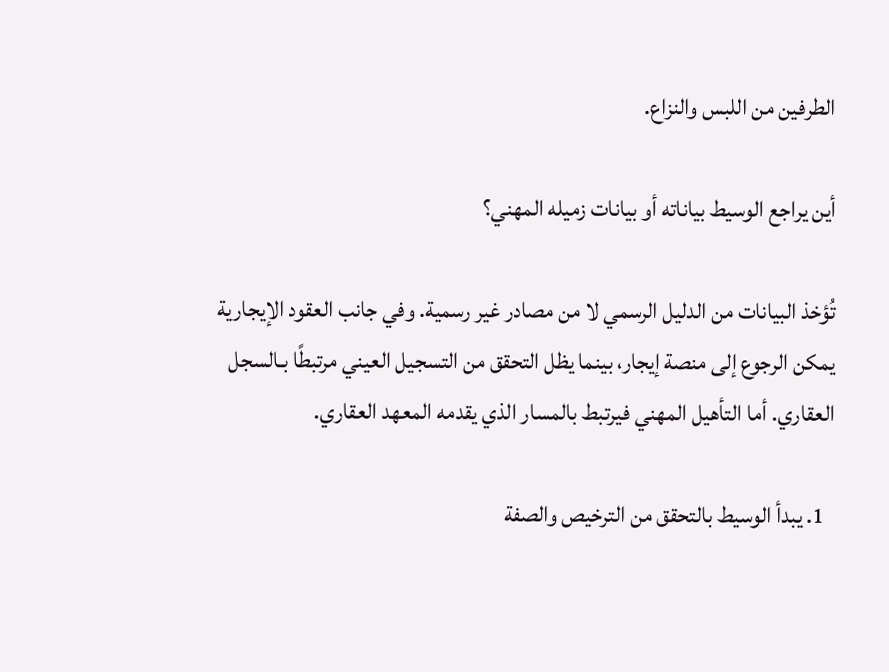الطرفين من اللبس والنزاع.

أين يراجع الوسيط بياناته أو بيانات زميله المهني؟

تُؤخذ البيانات من الدليل الرسمي لا من مصادر غير رسمية. وفي جانب العقود الإيجارية يمكن الرجوع إلى منصة إيجار، بينما يظل التحقق من التسجيل العيني مرتبطًا بـالسجل العقاري. أما التأهيل المهني فيرتبط بالمسار الذي يقدمه المعهد العقاري.

  1. يبدأ الوسيط بالتحقق من الترخيص والصفة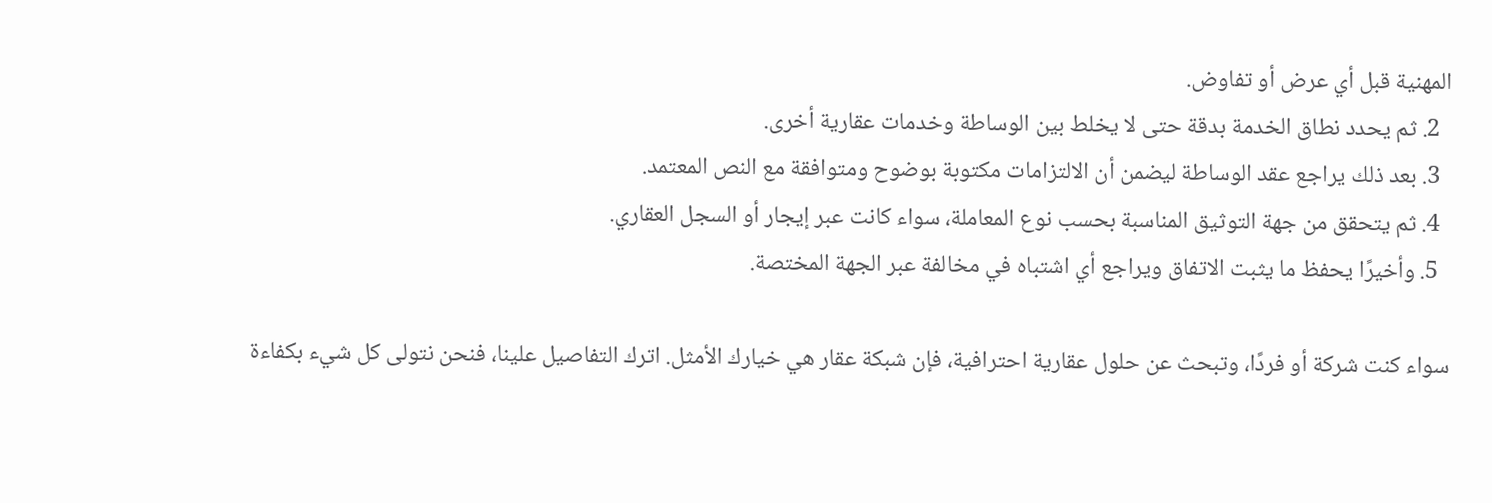المهنية قبل أي عرض أو تفاوض.
  2. ثم يحدد نطاق الخدمة بدقة حتى لا يخلط بين الوساطة وخدمات عقارية أخرى.
  3. بعد ذلك يراجع عقد الوساطة ليضمن أن الالتزامات مكتوبة بوضوح ومتوافقة مع النص المعتمد.
  4. ثم يتحقق من جهة التوثيق المناسبة بحسب نوع المعاملة، سواء كانت عبر إيجار أو السجل العقاري.
  5. وأخيرًا يحفظ ما يثبت الاتفاق ويراجع أي اشتباه في مخالفة عبر الجهة المختصة.

سواء كنت شركة أو فردًا، وتبحث عن حلول عقارية احترافية، فإن شبكة عقار هي خيارك الأمثل. اترك التفاصيل علينا، فنحن نتولى كل شيء بكفاءة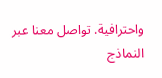واحترافية. تواصل معنا عبر النماذج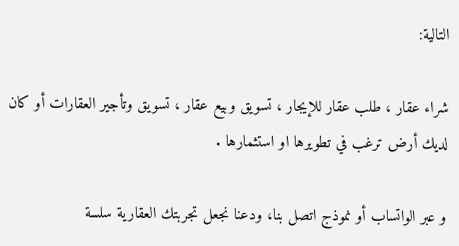التالية:

شراء عقار ، طلب عقار للإيجار ، تسويق وبيع عقار ، تسويق وتأجير العقارات أو كان لديك أرض ترغب في تطويرها او استثمارها .

و عبر الواتساب أو نموذج اتصل بنا، ودعنا نجعل تجربتك العقارية سلسة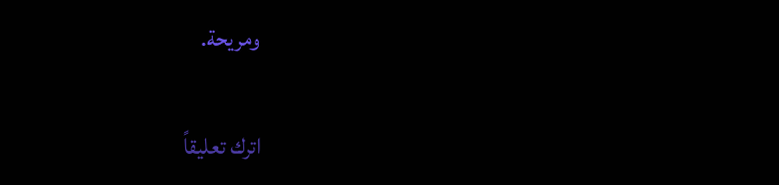ومريحة.

اترك تعليقاً